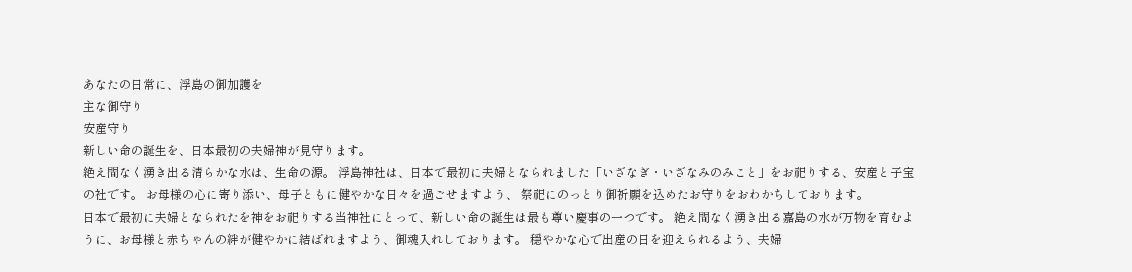あなたの日常に、浮島の御加護を
主な御守り
安産守り
新しい命の誕生を、日本最初の夫婦神が見守ります。
絶え間なく湧き出る清らかな水は、生命の源。 浮島神社は、日本で最初に夫婦となられました「いざなぎ・いざなみのみこと」をお祀りする、安産と子宝の社です。 お母様の心に寄り添い、母子ともに健やかな日々を過ごせますよう、 祭祀にのっとり御祈願を込めたお守りをおわかちしております。
日本で最初に夫婦となられたを神をお祀りする当神社にとって、新しい命の誕生は最も尊い慶事の一つです。 絶え間なく湧き出る嘉島の水が万物を育むように、お母様と赤ちゃんの絆が健やかに結ばれますよう、御魂入れしております。 穏やかな心で出産の日を迎えられるよう、夫婦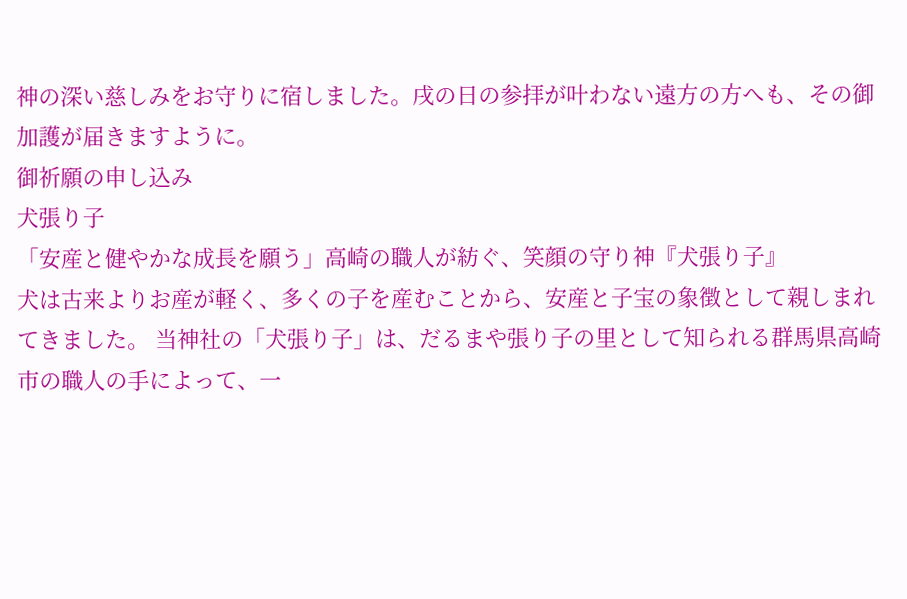神の深い慈しみをお守りに宿しました。戌の日の参拝が叶わない遠方の方へも、その御加護が届きますように。
御祈願の申し込み
犬張り子
「安産と健やかな成長を願う」高崎の職人が紡ぐ、笑顔の守り神『犬張り子』
犬は古来よりお産が軽く、多くの子を産むことから、安産と子宝の象徴として親しまれてきました。 当神社の「犬張り子」は、だるまや張り子の里として知られる群馬県高崎市の職人の手によって、一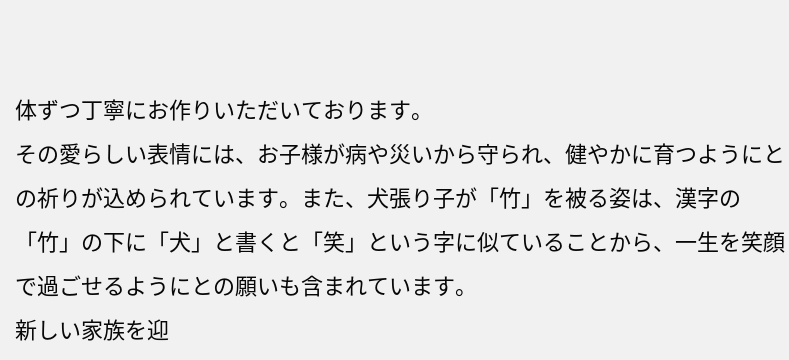体ずつ丁寧にお作りいただいております。
その愛らしい表情には、お子様が病や災いから守られ、健やかに育つようにとの祈りが込められています。また、犬張り子が「竹」を被る姿は、漢字の「竹」の下に「犬」と書くと「笑」という字に似ていることから、一生を笑顔で過ごせるようにとの願いも含まれています。
新しい家族を迎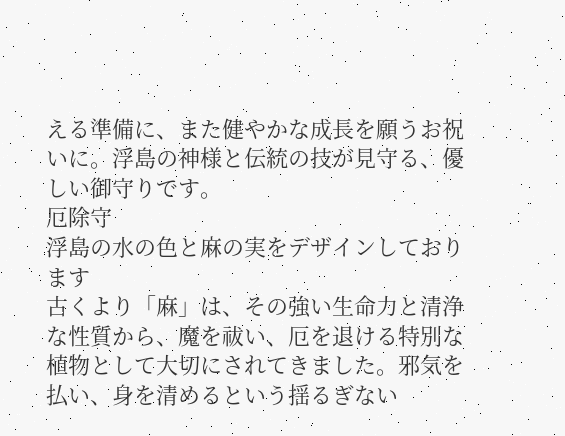える準備に、また健やかな成長を願うお祝いに。浮島の神様と伝統の技が見守る、優しい御守りです。
厄除守
浮島の水の色と麻の実をデザインしております
古くより「麻」は、その強い生命力と清浄な性質から、魔を祓い、厄を退ける特別な植物として大切にされてきました。邪気を払い、身を清めるという揺るぎない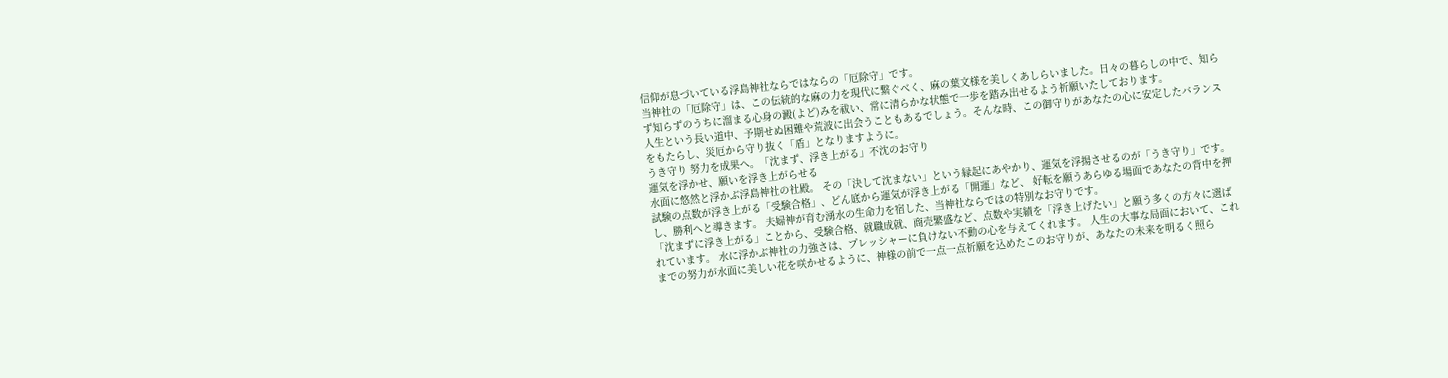信仰が息づいている浮島神社ならではならの「厄除守」です。
当神社の「厄除守」は、この伝統的な麻の力を現代に繋ぐべく、麻の葉文様を美しくあしらいました。日々の暮らしの中で、知らず知らずのうちに溜まる心身の澱(よど)みを祓い、常に清らかな状態で一歩を踏み出せるよう祈願いたしております。
人生という長い道中、予期せぬ困難や荒波に出会うこともあるでしょう。そんな時、この御守りがあなたの心に安定したバランスをもたらし、災厄から守り抜く「盾」となりますように。
うき守り 努力を成果へ。「沈まず、浮き上がる」不沈のお守り
運気を浮かせ、願いを浮き上がらせる
水面に悠然と浮かぶ浮島神社の社殿。 その「決して沈まない」という縁起にあやかり、運気を浮揚させるのが「うき守り」です。 試験の点数が浮き上がる「受験合格」、どん底から運気が浮き上がる「開運」など、 好転を願うあらゆる場面であなたの背中を押し、勝利へと導きます。 夫婦神が育む湧水の生命力を宿した、当神社ならではの特別なお守りです。
「沈まずに浮き上がる」ことから、受験合格、就職成就、商売繁盛など、点数や実績を「浮き上げたい」と願う多くの方々に選ばれています。 水に浮かぶ神社の力強さは、プレッシャーに負けない不動の心を与えてくれます。 人生の大事な局面において、これまでの努力が水面に美しい花を咲かせるように、神様の前で一点一点祈願を込めたこのお守りが、あなたの未来を明るく照ら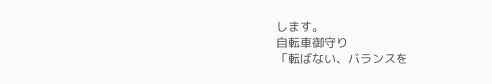します。
自転車御守り
「転ばない、バランスを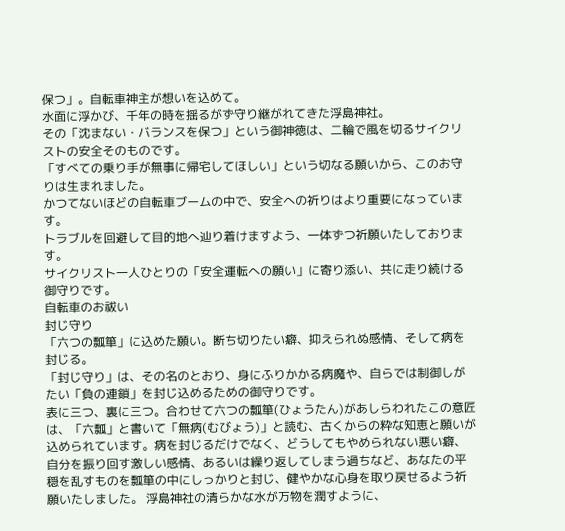保つ」。自転車神主が想いを込めて。
水面に浮かび、千年の時を揺るがず守り継がれてきた浮島神社。
その「沈まない・バランスを保つ」という御神徳は、二輪で風を切るサイクリストの安全そのものです。
「すべての乗り手が無事に帰宅してほしい」という切なる願いから、このお守りは生まれました。
かつてないほどの自転車ブームの中で、安全への祈りはより重要になっています。
トラブルを回避して目的地へ辿り着けますよう、一体ずつ祈願いたしております。
サイクリスト一人ひとりの「安全運転への願い」に寄り添い、共に走り続ける御守りです。
自転車のお祓い
封じ守り
「六つの瓢箪」に込めた願い。断ち切りたい癖、抑えられぬ感情、そして病を封じる。
「封じ守り」は、その名のとおり、身にふりかかる病魔や、自らでは制御しがたい「負の連鎖」を封じ込めるための御守りです。
表に三つ、裏に三つ。合わせて六つの瓢箪(ひょうたん)があしらわれたこの意匠は、「六瓢」と書いて「無病(むびょう)」と読む、古くからの粋な知恵と願いが込められています。病を封じるだけでなく、どうしてもやめられない悪い癖、自分を振り回す激しい感情、あるいは繰り返してしまう過ちなど、あなたの平穏を乱すものを瓢箪の中にしっかりと封じ、健やかな心身を取り戻せるよう祈願いたしました。 浮島神社の清らかな水が万物を潤すように、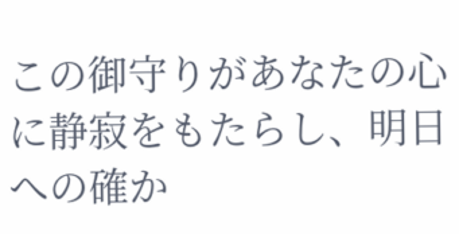この御守りがあなたの心に静寂をもたらし、明日への確か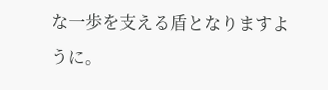な一歩を支える盾となりますように。